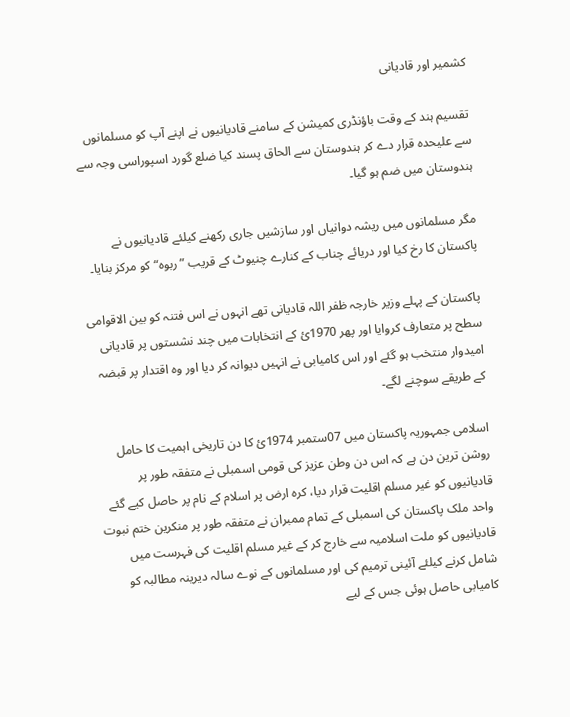کشمیر اور قادیانی

تقسیم ہند کے وقت باؤنڈری کمیشن کے سامنے قادیانیوں نے اپنے آپ کو مسلمانوں سے علیحدہ قرار دے کر ہندوستان سے الحاق پسند کیا ضلع گورد اسپوراسی وجہ سے ہندوستان میں ضم ہو گیا۔

مگر مسلمانوں میں ریشہ دوانیاں اور سازشیں جاری رکھنے کیلئے قادیانیوں نے پاکستان کا رخ کیا اور دریائے چناب کے کنارے چنیوٹ کے قریب ”ربوہ“ کو مرکز بنایا۔

پاکستان کے پہلے وزیر خارجہ ظفر اللہ قادیانی تھے انہوں نے اس فتنہ کو بین الاقوامی سطح پر متعارف کروایا اور پھر 1970ئ کے انتخابات میں چند نشستوں پر قادیانی امیدوار منتخب ہو گئے اور اس کامیابی نے انہیں دیوانہ کر دیا اور وہ اقتدار پر قبضہ کے طریقے سوچنے لگے۔

اسلامی جمہوریہ پاکستان میں 07ستمبر 1974ئ کا دن تاریخی اہمیت کا حامل روشن ترین دن ہے کہ اس دن وطن عزیز کی قومی اسمبلی نے متفقہ طور پر قادیانیوں کو غیر مسلم اقلیت قرار دیا، کرہ ارض پر اسلام کے نام پر حاصل کیے گئے واحد ملک پاکستان کی اسمبلی کے تمام ممبران نے متفقہ طور پر منکرین ختم نبوت قادیانیوں کو ملت اسلامیہ سے خارج کر کے غیر مسلم اقلیت کی فہرست میں شامل کرنے کیلئے آئینی ترمیم کی اور مسلمانوں کے نوے سالہ دیرینہ مطالبہ کو کامیابی حاصل ہوئی جس کے لیے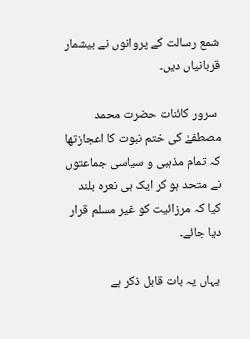شمع رسالت کے پروانوں نے بیشمار قربانیاں دیں۔

 سرور کائنات حضرت محمد مصطفےٰ کی ختم نبوت کا اعجازتھا کہ تمام مذہبی و سیاسی جماعتوں نے متحد ہو کر ایک ہی نعرہ بلند کیا کہ مرزائیت کو غیر مسلم قرار دیا جائے۔

 یہاں یہ بات قابل ذکر ہے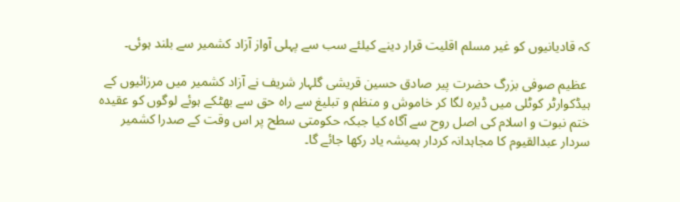کہ قادیانیوں کو غیر مسلم اقلیت قرار دینے کیلئے سب سے پہلی آواز آزاد کشمیر سے بلند ہوئی۔

 عظیم صوفی بزرگ حضرت پیر صادق حسین قریشی گلہار شریف نے آزاد کشمیر میں مرزائیوں کے ہیڈکوارٹر کوٹلی میں ڈیرہ لگا کر خاموش و منظم و تبلیغ سے راہ حق سے بھٹکے ہوئے لوگوں کو عقیدہ ختم نبوت و اسلام کی اصل روح سے آگاہ کیا جبکہ حکومتی سطح پر اس وقت کے صدرا کشمیر سردار عبدالقیوم کا مجاہدانہ کردار ہمیشہ یاد رکھا جائے گا۔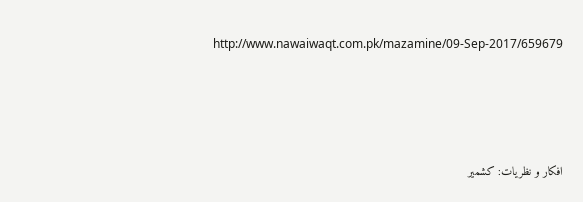http://www.nawaiwaqt.com.pk/mazamine/09-Sep-2017/659679




افکار و نظریات: کشمیر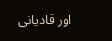اور قادیانی